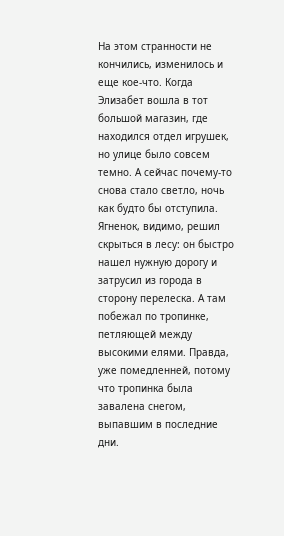На этом странности не кончились, изменилось и еще кое-что. Когда Элизабет вошла в тот большой магазин, где находился отдел игрушек, но улице было совсем темно. А сейчас почему-то снова стало светло, ночь как будто бы отступила.
Ягненок, видимо, решил скрыться в лесу: он быстро нашел нужную дорогу и затрусил из города в сторону перелеска. А там побежал по тропинке, петляющей между высокими елями. Правда, уже помедленней, потому что тропинка была завалена снегом, выпавшим в последние дни.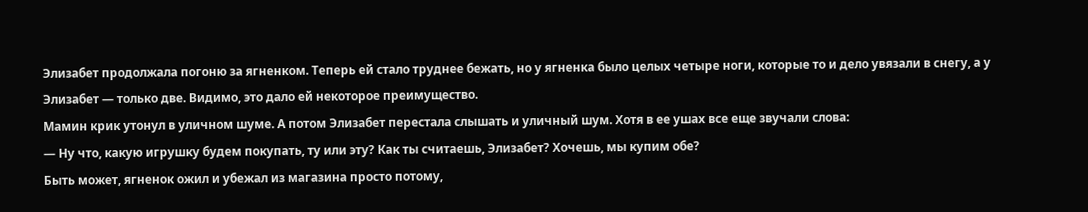Элизабет продолжала погоню за ягненком. Теперь ей стало труднее бежать, но у ягненка было целых четыре ноги, которые то и дело увязали в снегу, а у Элизабет — только две. Видимо, это дало ей некоторое преимущество.
Мамин крик утонул в уличном шуме. А потом Элизабет перестала слышать и уличный шум. Хотя в ее ушах все еще звучали слова:
— Ну что, какую игрушку будем покупать, ту или эту? Как ты считаешь, Элизабет? Хочешь, мы купим обе?
Быть может, ягненок ожил и убежал из магазина просто потому,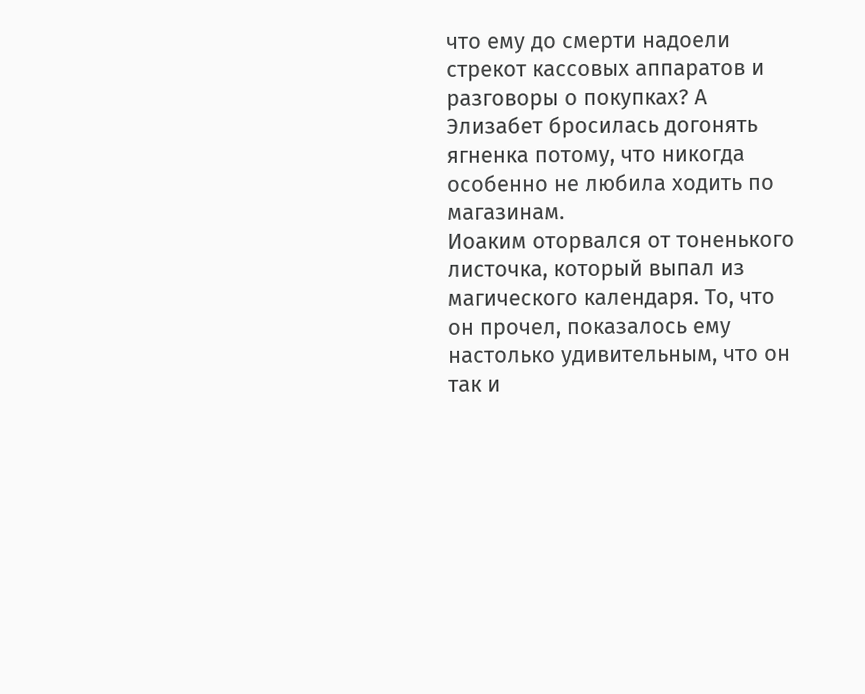что ему до смерти надоели стрекот кассовых аппаратов и разговоры о покупках? А Элизабет бросилась догонять ягненка потому, что никогда особенно не любила ходить по магазинам.
Иоаким оторвался от тоненького листочка, который выпал из магического календаря. То, что он прочел, показалось ему настолько удивительным, что он так и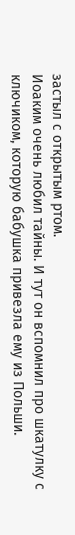застыл с открытым ртом.
Иоаким очень любил тайны. И тут он вспомнил про шкатулку с ключиком, которую бабушка привезла ему из Польши.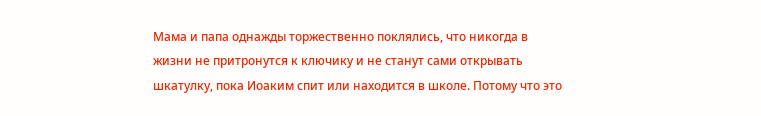Мама и папа однажды торжественно поклялись, что никогда в жизни не притронутся к ключику и не станут сами открывать шкатулку, пока Иоаким спит или находится в школе. Потому что это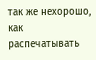так же нехорошо, как распечатывать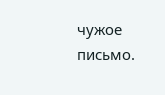чужое письмо.